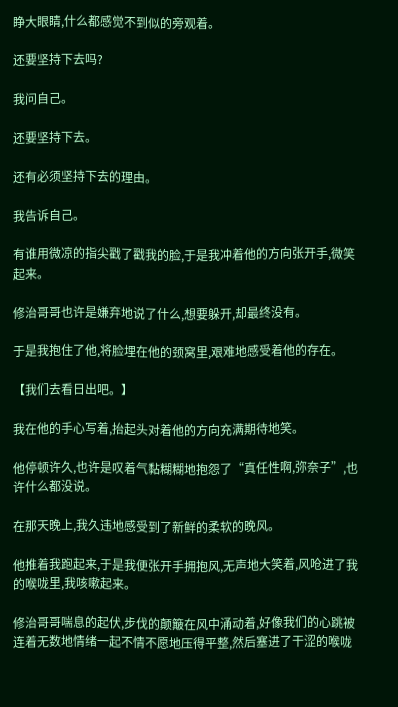睁大眼睛,什么都感觉不到似的旁观着。

还要坚持下去吗?

我问自己。

还要坚持下去。

还有必须坚持下去的理由。

我告诉自己。

有谁用微凉的指尖戳了戳我的脸,于是我冲着他的方向张开手,微笑起来。

修治哥哥也许是嫌弃地说了什么,想要躲开,却最终没有。

于是我抱住了他,将脸埋在他的颈窝里,艰难地感受着他的存在。

【我们去看日出吧。】

我在他的手心写着,抬起头对着他的方向充满期待地笑。

他停顿许久,也许是叹着气黏糊糊地抱怨了“真任性啊,弥奈子”,也许什么都没说。

在那天晚上,我久违地感受到了新鲜的柔软的晚风。

他推着我跑起来,于是我便张开手拥抱风,无声地大笑着,风呛进了我的喉咙里,我咳嗽起来。

修治哥哥喘息的起伏,步伐的颠簸在风中涌动着,好像我们的心跳被连着无数地情绪一起不情不愿地压得平整,然后塞进了干涩的喉咙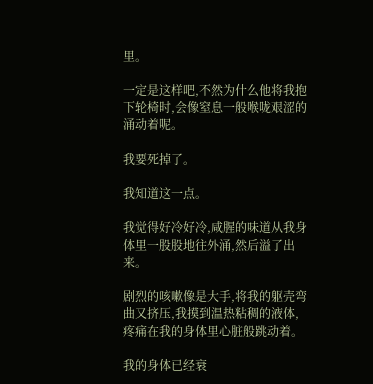里。

一定是这样吧,不然为什么他将我抱下轮椅时,会像窒息一般喉咙艰涩的涌动着呢。

我要死掉了。

我知道这一点。

我觉得好冷好冷,咸腥的味道从我身体里一股股地往外涌,然后溢了出来。

剧烈的咳嗽像是大手,将我的躯壳弯曲又挤压,我摸到温热粘稠的液体,疼痛在我的身体里心脏般跳动着。

我的身体已经衰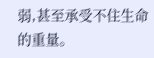弱,甚至承受不住生命的重量。